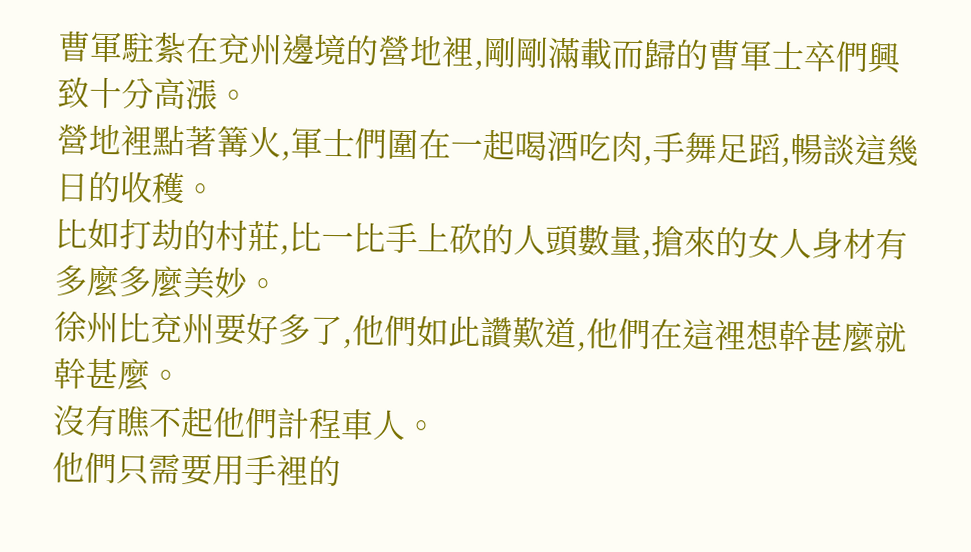曹軍駐紮在兗州邊境的營地裡,剛剛滿載而歸的曹軍士卒們興致十分高漲。
營地裡點著篝火,軍士們圍在一起喝酒吃肉,手舞足蹈,暢談這幾日的收穫。
比如打劫的村莊,比一比手上砍的人頭數量,搶來的女人身材有多麼多麼美妙。
徐州比兗州要好多了,他們如此讚歎道,他們在這裡想幹甚麼就幹甚麼。
沒有瞧不起他們計程車人。
他們只需要用手裡的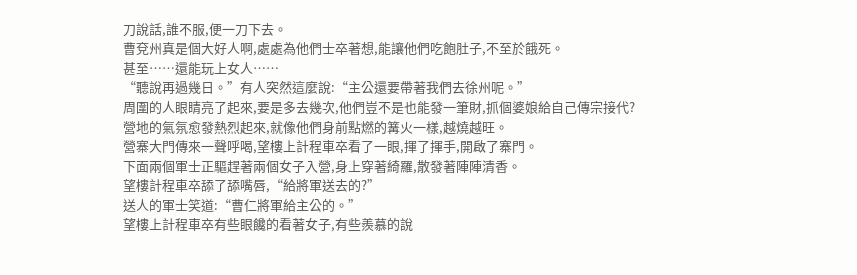刀說話,誰不服,便一刀下去。
曹兗州真是個大好人啊,處處為他們士卒著想,能讓他們吃飽肚子,不至於餓死。
甚至……還能玩上女人……
“聽說再過幾日。”有人突然這麼說:“主公還要帶著我們去徐州呢。”
周圍的人眼睛亮了起來,要是多去幾次,他們豈不是也能發一筆財,抓個婆娘給自己傳宗接代?
營地的氣氛愈發熱烈起來,就像他們身前點燃的篝火一樣,越燒越旺。
營寨大門傳來一聲呼喝,望樓上計程車卒看了一眼,揮了揮手,開啟了寨門。
下面兩個軍士正驅趕著兩個女子入營,身上穿著綺羅,散發著陣陣清香。
望樓計程車卒舔了舔嘴唇,“給將軍送去的?”
送人的軍士笑道:“曹仁將軍給主公的。”
望樓上計程車卒有些眼饞的看著女子,有些羨慕的說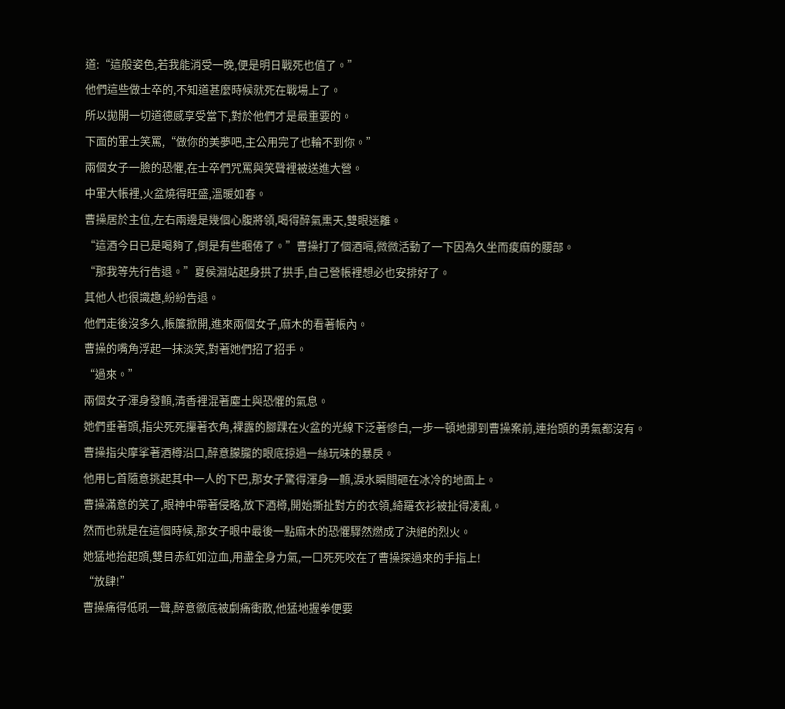道:“這般姿色,若我能消受一晚,便是明日戰死也值了。”
他們這些做士卒的,不知道甚麼時候就死在戰場上了。
所以拋開一切道德感享受當下,對於他們才是最重要的。
下面的軍士笑罵,“做你的美夢吧,主公用完了也輪不到你。”
兩個女子一臉的恐懼,在士卒們咒罵與笑聲裡被送進大營。
中軍大帳裡,火盆燒得旺盛,溫暖如春。
曹操居於主位,左右兩邊是幾個心腹將領,喝得醉氣熏天,雙眼迷離。
“這酒今日已是喝夠了,倒是有些睏倦了。”曹操打了個酒嗝,微微活動了一下因為久坐而痠麻的腰部。
“那我等先行告退。”夏侯淵站起身拱了拱手,自己營帳裡想必也安排好了。
其他人也很識趣,紛紛告退。
他們走後沒多久,帳簾掀開,進來兩個女子,麻木的看著帳內。
曹操的嘴角浮起一抹淡笑,對著她們招了招手。
“過來。”
兩個女子渾身發顫,清香裡混著塵土與恐懼的氣息。
她們垂著頭,指尖死死攥著衣角,裸露的腳踝在火盆的光線下泛著慘白,一步一頓地挪到曹操案前,連抬頭的勇氣都沒有。
曹操指尖摩挲著酒樽沿口,醉意朦朧的眼底掠過一絲玩味的暴戾。
他用匕首隨意挑起其中一人的下巴,那女子驚得渾身一顫,淚水瞬間砸在冰冷的地面上。
曹操滿意的笑了,眼神中帶著侵略,放下酒樽,開始撕扯對方的衣領,綺羅衣衫被扯得凌亂。
然而也就是在這個時候,那女子眼中最後一點麻木的恐懼驟然燃成了決絕的烈火。
她猛地抬起頭,雙目赤紅如泣血,用盡全身力氣,一口死死咬在了曹操探過來的手指上!
“放肆!”
曹操痛得低吼一聲,醉意徹底被劇痛衝散,他猛地握拳便要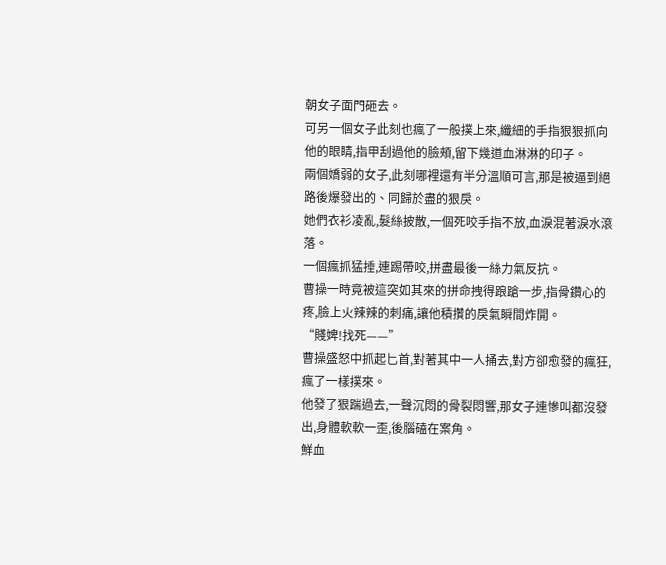朝女子面門砸去。
可另一個女子此刻也瘋了一般撲上來,纖細的手指狠狠抓向他的眼睛,指甲刮過他的臉頰,留下幾道血淋淋的印子。
兩個嬌弱的女子,此刻哪裡還有半分溫順可言,那是被逼到絕路後爆發出的、同歸於盡的狠戾。
她們衣衫凌亂,髮絲披散,一個死咬手指不放,血淚混著淚水滾落。
一個瘋抓猛捶,連踢帶咬,拼盡最後一絲力氣反抗。
曹操一時竟被這突如其來的拼命拽得踉蹌一步,指骨鑽心的疼,臉上火辣辣的刺痛,讓他積攢的戾氣瞬間炸開。
“賤婢!找死——”
曹操盛怒中抓起匕首,對著其中一人捅去,對方卻愈發的瘋狂,瘋了一樣撲來。
他發了狠踹過去,一聲沉悶的骨裂悶響,那女子連慘叫都沒發出,身體軟軟一歪,後腦磕在案角。
鮮血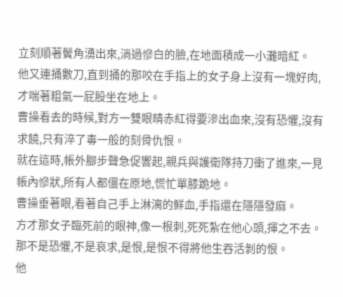立刻順著鬢角湧出來,淌過慘白的臉,在地面積成一小灘暗紅。
他又連捅數刀,直到捅的那咬在手指上的女子身上沒有一塊好肉,才喘著粗氣一屁股坐在地上。
曹操看去的時候,對方一雙眼睛赤紅得要滲出血來,沒有恐懼,沒有求饒,只有淬了毒一般的刻骨仇恨。
就在這時,帳外腳步聲急促響起,親兵與護衛隊持刀衝了進來,一見帳內慘狀,所有人都僵在原地,慌忙單膝跪地。
曹操垂著眼,看著自己手上淋漓的鮮血,手指還在隱隱發麻。
方才那女子臨死前的眼神,像一根刺,死死紮在他心頭,揮之不去。
那不是恐懼,不是哀求,是恨,是恨不得將他生吞活剝的恨。
他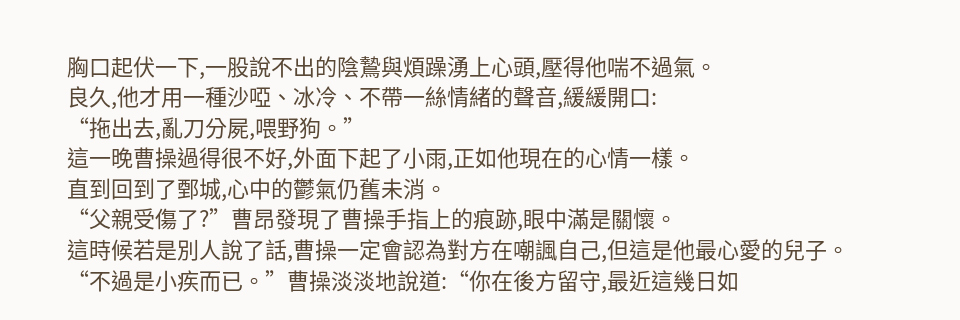胸口起伏一下,一股說不出的陰鷙與煩躁湧上心頭,壓得他喘不過氣。
良久,他才用一種沙啞、冰冷、不帶一絲情緒的聲音,緩緩開口:
“拖出去,亂刀分屍,喂野狗。”
這一晚曹操過得很不好,外面下起了小雨,正如他現在的心情一樣。
直到回到了鄄城,心中的鬱氣仍舊未消。
“父親受傷了?”曹昂發現了曹操手指上的痕跡,眼中滿是關懷。
這時候若是別人說了話,曹操一定會認為對方在嘲諷自己,但這是他最心愛的兒子。
“不過是小疾而已。”曹操淡淡地說道:“你在後方留守,最近這幾日如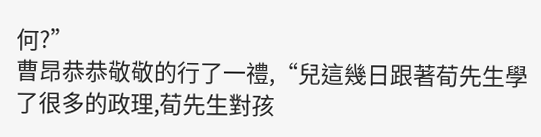何?”
曹昂恭恭敬敬的行了一禮,“兒這幾日跟著荀先生學了很多的政理,荀先生對孩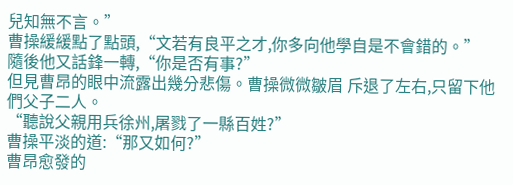兒知無不言。”
曹操緩緩點了點頭,“文若有良平之才,你多向他學自是不會錯的。”
隨後他又話鋒一轉,“你是否有事?”
但見曹昂的眼中流露出幾分悲傷。曹操微微皺眉 斥退了左右,只留下他們父子二人。
“聽說父親用兵徐州,屠戮了一縣百姓?”
曹操平淡的道:“那又如何?”
曹昂愈發的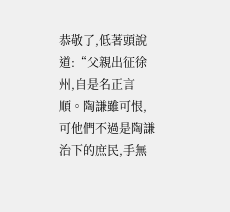恭敬了,低著頭說道:“父親出征徐州,自是名正言順。陶謙雖可恨,可他們不過是陶謙治下的庶民,手無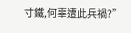寸鐵,何辜遭此兵禍?”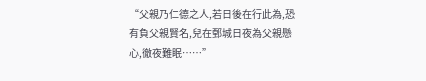“父親乃仁德之人,若日後在行此為,恐有負父親賢名,兒在鄄城日夜為父親懸心,徹夜難眠……”